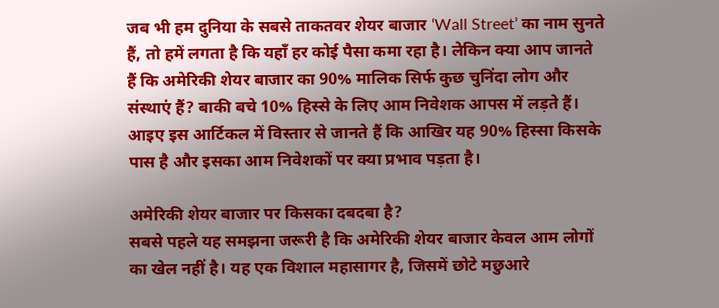जब भी हम दुनिया के सबसे ताकतवर शेयर बाजार ‘Wall Street’ का नाम सुनते हैं, तो हमें लगता है कि यहाँ हर कोई पैसा कमा रहा है। लेकिन क्या आप जानते हैं कि अमेरिकी शेयर बाजार का 90% मालिक सिर्फ कुछ चुनिंदा लोग और संस्थाएं हैं? बाकी बचे 10% हिस्से के लिए आम निवेशक आपस में लड़ते हैं। आइए इस आर्टिकल में विस्तार से जानते हैं कि आखिर यह 90% हिस्सा किसके पास है और इसका आम निवेशकों पर क्या प्रभाव पड़ता है।

अमेरिकी शेयर बाजार पर किसका दबदबा है?
सबसे पहले यह समझना जरूरी है कि अमेरिकी शेयर बाजार केवल आम लोगों का खेल नहीं है। यह एक विशाल महासागर है, जिसमें छोटे मछुआरे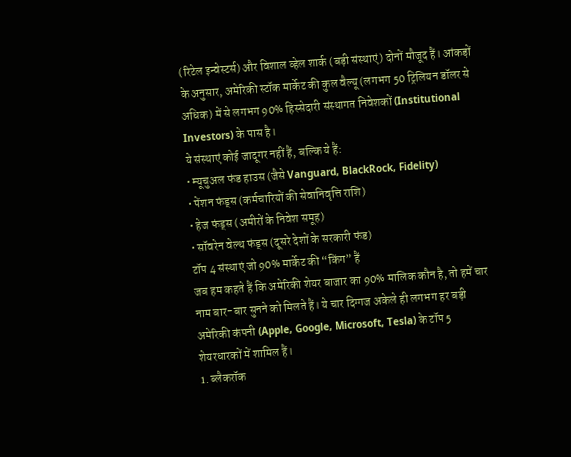(रिटेल इन्वेस्टर्स) और विशाल व्हेल शार्क (बड़ी संस्थाएं) दोनों मौजूद हैं। आंकड़ों के अनुसार, अमेरिकी स्टॉक मार्केट की कुल वैल्यू (लगभग 50 ट्रिलियन डॉलर से अधिक) में से लगभग 90% हिस्सेदारी संस्थागत निवेशकों (Institutional Investors) के पास है।
ये संस्थाएं कोई जादूगर नहीं हैं, बल्कि ये हैं:
• म्यूचुअल फंड हाउस (जैसे Vanguard, BlackRock, Fidelity)
• पेंशन फंड्स (कर्मचारियों की सेवानिवृत्ति राशि)
• हेज फंड्स (अमीरों के निवेश समूह)
• सॉवरेन वेल्थ फंड्स (दूसरे देशों के सरकारी फंड)
टॉप 4 संस्थाएं जो 90% मार्केट की “किंग” हैं
जब हम कहते हैं कि अमेरिकी शेयर बाजार का 90% मालिक कौन है, तो हमें चार नाम बार-बार सुनने को मिलते हैं। ये चार दिग्गज अकेले ही लगभग हर बड़ी अमेरिकी कंपनी (Apple, Google, Microsoft, Tesla) के टॉप 5 शेयरधारकों में शामिल हैं।
1. ब्लैकरॉक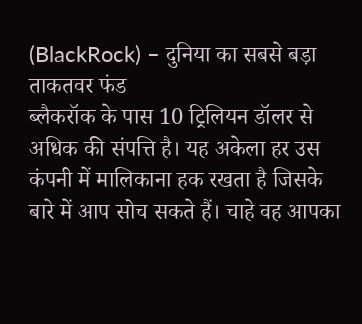(BlackRock) – दुनिया का सबसे बड़ा ताकतवर फंड
ब्लैकरॉक के पास 10 ट्रिलियन डॉलर से अधिक की संपत्ति है। यह अकेला हर उस कंपनी में मालिकाना हक रखता है जिसके बारे में आप सोच सकते हैं। चाहे वह आपका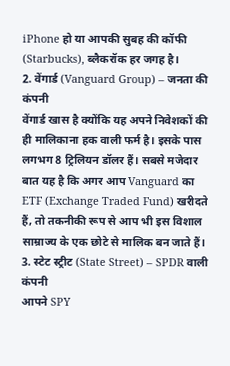iPhone हो या आपकी सुबह की कॉफी (Starbucks), ब्लैकरॉक हर जगह है।
2. वेंगार्ड (Vanguard Group) – जनता की कंपनी
वेंगार्ड खास है क्योंकि यह अपने निवेशकों की ही मालिकाना हक वाली फर्म है। इसके पास लगभग 8 ट्रिलियन डॉलर हैं। सबसे मजेदार बात यह है कि अगर आप Vanguard का ETF (Exchange Traded Fund) खरीदते हैं, तो तकनीकी रूप से आप भी इस विशाल साम्राज्य के एक छोटे से मालिक बन जाते हैं।
3. स्टेट स्ट्रीट (State Street) – SPDR वाली कंपनी
आपने SPY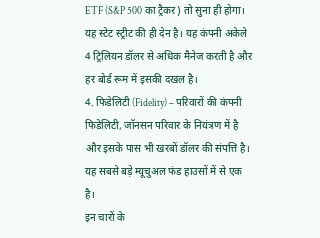ETF (S&P 500 का ट्रैकर) तो सुना ही होगा। यह स्टेट स्ट्रीट की ही देन है। यह कंपनी अकेले 4 ट्रिलियन डॉलर से अधिक मैनेज करती है और हर बोर्ड रूम में इसकी दखल है।
4. फिडेलिटी (Fidelity) – परिवारों की कंपनी
फिडेलिटी, जॉनसन परिवार के नियंत्रण में है और इसके पास भी खरबों डॉलर की संपत्ति है। यह सबसे बड़े म्यूचुअल फंड हाउसों में से एक है।
इन चारों के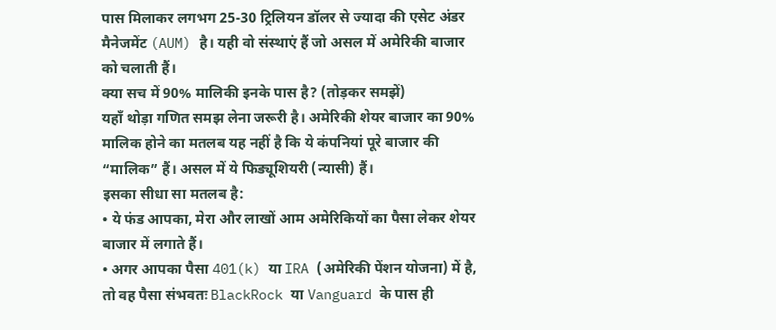पास मिलाकर लगभग 25-30 ट्रिलियन डॉलर से ज्यादा की एसेट अंडर मैनेजमेंट (AUM) है। यही वो संस्थाएं हैं जो असल में अमेरिकी बाजार को चलाती हैं।
क्या सच में 90% मालिकी इनके पास है? (तोड़कर समझें)
यहाँ थोड़ा गणित समझ लेना जरूरी है। अमेरिकी शेयर बाजार का 90% मालिक होने का मतलब यह नहीं है कि ये कंपनियां पूरे बाजार की “मालिक” हैं। असल में ये फिड्यूशियरी (न्यासी) हैं।
इसका सीधा सा मतलब है:
• ये फंड आपका, मेरा और लाखों आम अमेरिकियों का पैसा लेकर शेयर बाजार में लगाते हैं।
• अगर आपका पैसा 401(k) या IRA (अमेरिकी पेंशन योजना) में है, तो वह पैसा संभवतः BlackRock या Vanguard के पास ही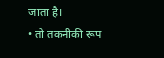जाता है।
• तो तकनीकी रूप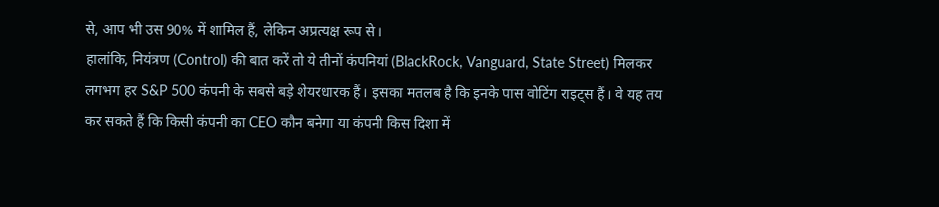से, आप भी उस 90% में शामिल हैं, लेकिन अप्रत्यक्ष रूप से।
हालांकि, नियंत्रण (Control) की बात करें तो ये तीनों कंपनियां (BlackRock, Vanguard, State Street) मिलकर लगभग हर S&P 500 कंपनी के सबसे बड़े शेयरधारक हैं। इसका मतलब है कि इनके पास वोटिंग राइट्स हैं। वे यह तय कर सकते हैं कि किसी कंपनी का CEO कौन बनेगा या कंपनी किस दिशा में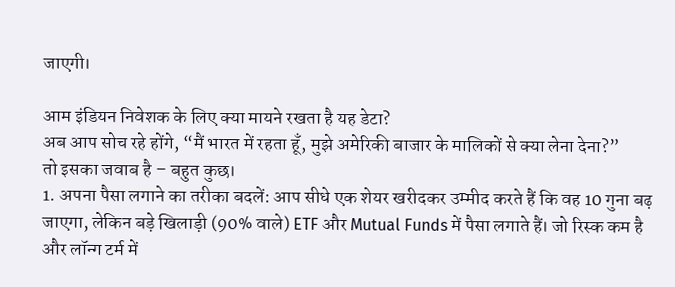जाएगी।

आम इंडियन निवेशक के लिए क्या मायने रखता है यह डेटा?
अब आप सोच रहे होंगे, “मैं भारत में रहता हूँ, मुझे अमेरिकी बाजार के मालिकों से क्या लेना देना?”
तो इसका जवाब है – बहुत कुछ।
1. अपना पैसा लगाने का तरीका बदलें: आप सीधे एक शेयर खरीदकर उम्मीद करते हैं कि वह 10 गुना बढ़ जाएगा, लेकिन बड़े खिलाड़ी (90% वाले) ETF और Mutual Funds में पैसा लगाते हैं। जो रिस्क कम है और लॉन्ग टर्म में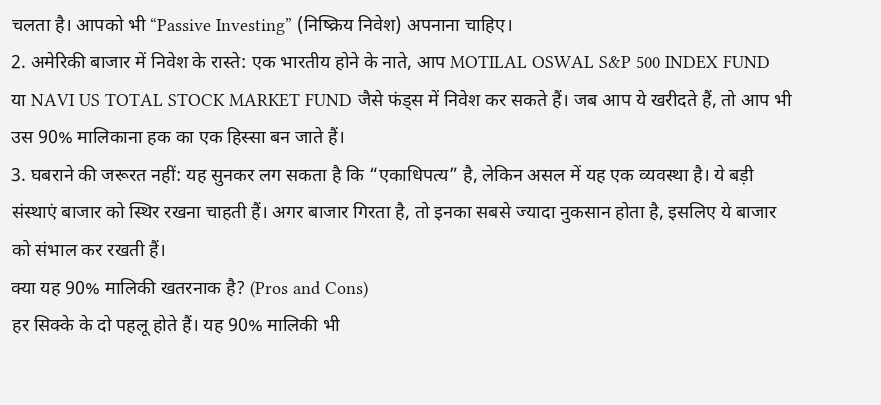चलता है। आपको भी “Passive Investing” (निष्क्रिय निवेश) अपनाना चाहिए।
2. अमेरिकी बाजार में निवेश के रास्ते: एक भारतीय होने के नाते, आप MOTILAL OSWAL S&P 500 INDEX FUND या NAVI US TOTAL STOCK MARKET FUND जैसे फंड्स में निवेश कर सकते हैं। जब आप ये खरीदते हैं, तो आप भी उस 90% मालिकाना हक का एक हिस्सा बन जाते हैं।
3. घबराने की जरूरत नहीं: यह सुनकर लग सकता है कि “एकाधिपत्य” है, लेकिन असल में यह एक व्यवस्था है। ये बड़ी संस्थाएं बाजार को स्थिर रखना चाहती हैं। अगर बाजार गिरता है, तो इनका सबसे ज्यादा नुकसान होता है, इसलिए ये बाजार को संभाल कर रखती हैं।
क्या यह 90% मालिकी खतरनाक है? (Pros and Cons)
हर सिक्के के दो पहलू होते हैं। यह 90% मालिकी भी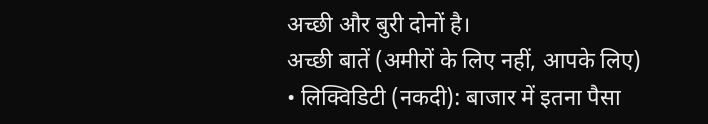अच्छी और बुरी दोनों है।
अच्छी बातें (अमीरों के लिए नहीं, आपके लिए)
• लिक्विडिटी (नकदी): बाजार में इतना पैसा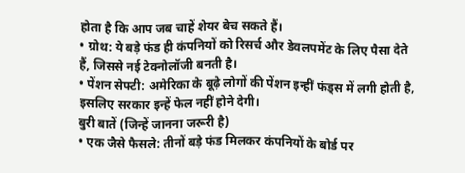होता है कि आप जब चाहें शेयर बेच सकते हैं।
• ग्रोथ: ये बड़े फंड ही कंपनियों को रिसर्च और डेवलपमेंट के लिए पैसा देते हैं, जिससे नई टेक्नोलॉजी बनती है।
• पेंशन सेफ्टी: अमेरिका के बूढ़े लोगों की पेंशन इन्हीं फंड्स में लगी होती है, इसलिए सरकार इन्हें फेल नहीं होने देगी।
बुरी बातें (जिन्हें जानना जरूरी है)
• एक जैसे फैसले: तीनों बड़े फंड मिलकर कंपनियों के बोर्ड पर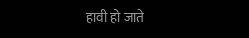हावी हो जाते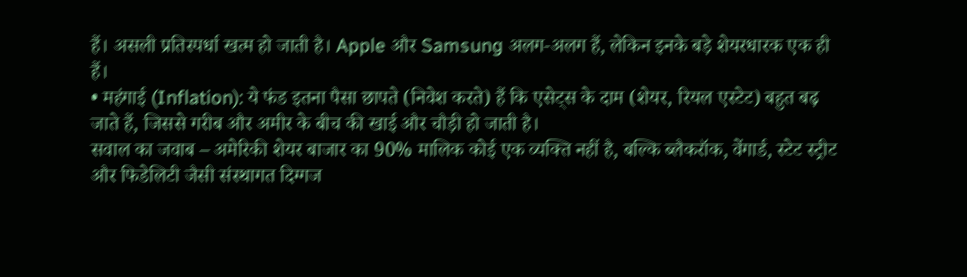हैं। असली प्रतिस्पर्धा खत्म हो जाती है। Apple और Samsung अलग-अलग हैं, लेकिन इनके बड़े शेयरधारक एक ही हैं।
• महंगाई (Inflation): ये फंड इतना पैसा छापते (निवेश करते) हैं कि एसेट्स के दाम (शेयर, रियल एस्टेट) बहुत बढ़ जाते हैं, जिससे गरीब और अमीर के बीच की खाई और चौड़ी हो जाती है।
सवाल का जवाब – अमेरिकी शेयर बाजार का 90% मालिक कोई एक व्यक्ति नहीं है, बल्कि ब्लैकरॉक, वेंगार्ड, स्टेट स्ट्रीट और फिडेलिटी जैसी संस्थागत दिग्गज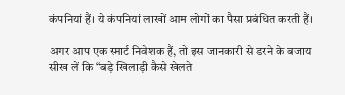कंपनियां हैं। ये कंपनियां लाखों आम लोगों का पैसा प्रबंधित करती हैं।

अगर आप एक स्मार्ट निवेशक हैं, तो इस जानकारी से डरने के बजाय सीख लें कि “बड़े खिलाड़ी कैसे खेलते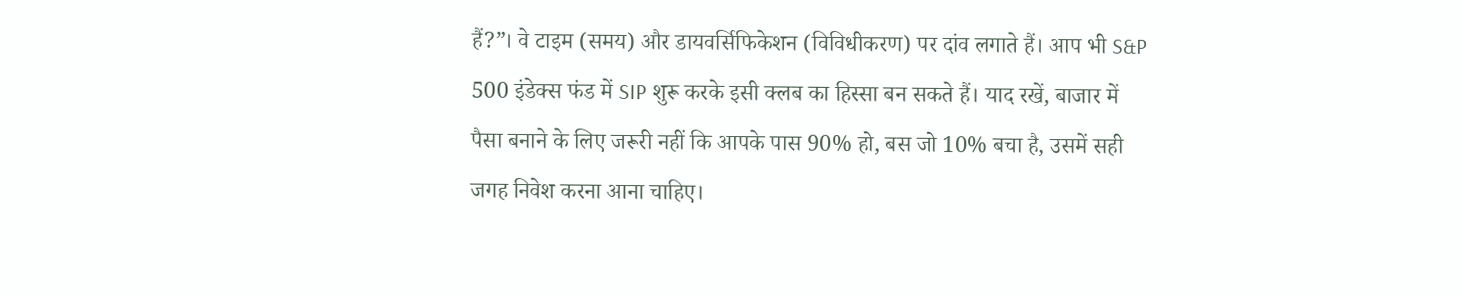हैं?”। वे टाइम (समय) और डायवर्सिफिकेशन (विविधीकरण) पर दांव लगाते हैं। आप भी S&P 500 इंडेक्स फंड में SIP शुरू करके इसी क्लब का हिस्सा बन सकते हैं। याद रखें, बाजार में पैसा बनाने के लिए जरूरी नहीं कि आपके पास 90% हो, बस जो 10% बचा है, उसमें सही जगह निवेश करना आना चाहिए।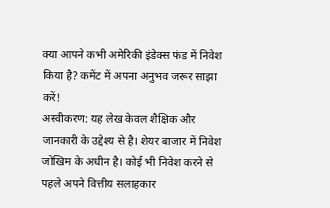क्या आपने कभी अमेरिकी इंडेक्स फंड में निवेश किया है? कमेंट में अपना अनुभव जरूर साझा करें!
अस्वीकरण: यह लेख केवल शैक्षिक और जानकारी के उद्देश्य से है। शेयर बाजार में निवेश जोखिम के अधीन है। कोई भी निवेश करने से पहले अपने वित्तीय सलाहकार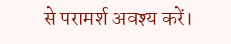से परामर्श अवश्य करें।